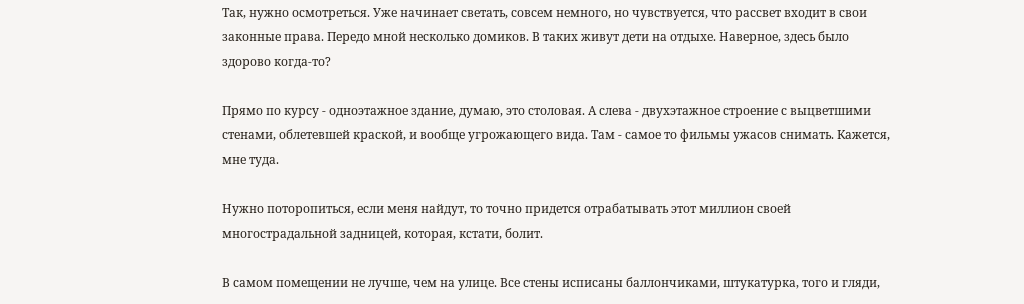Так, нужно осмотреться. Уже начинает светать, совсем немного, но чувствуется, что рассвет входит в свои законные права. Передо мной несколько домиков. В таких живут дети на отдыхе. Наверное, здесь было здорово когда-то?

Прямо по курсу - одноэтажное здание, думаю, это столовая. А слева - двухэтажное строение с выцветшими стенами, облетевшей краской, и вообще угрожающего вида. Там - самое то фильмы ужасов снимать. Кажется, мне туда.

Нужно поторопиться, если меня найдут, то точно придется отрабатывать этот миллион своей многострадальной задницей, которая, кстати, болит.

В самом помещении не лучше, чем на улице. Все стены исписаны баллончиками, штукатурка, того и гляди,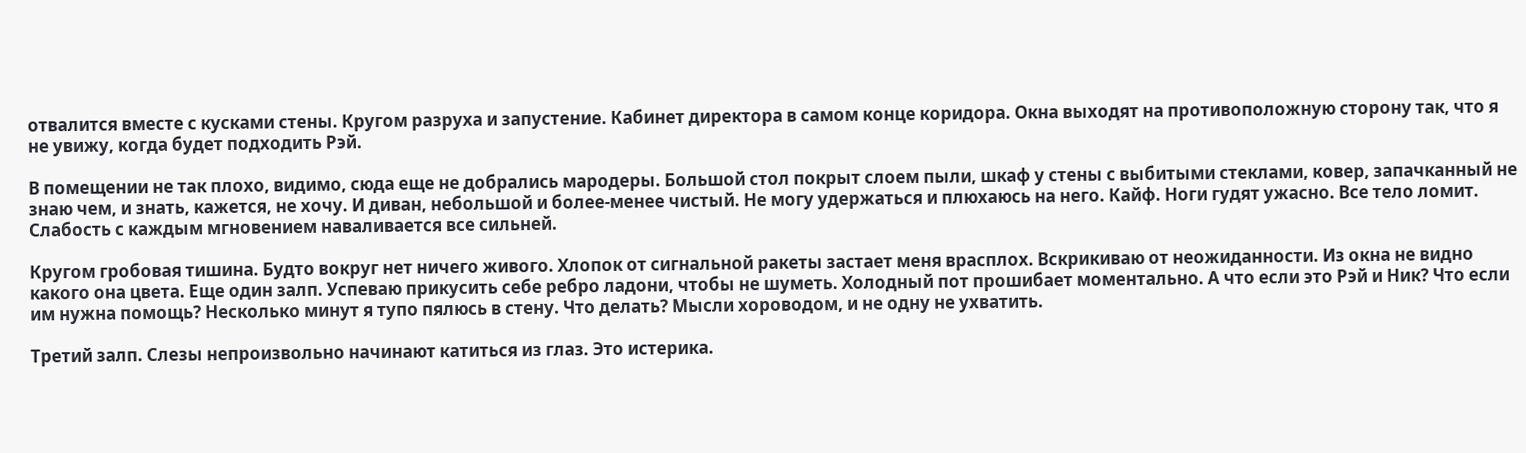отвалится вместе с кусками стены. Кругом разруха и запустение. Кабинет директора в самом конце коридора. Окна выходят на противоположную сторону так, что я не увижу, когда будет подходить Рэй.

В помещении не так плохо, видимо, сюда еще не добрались мародеры. Большой стол покрыт слоем пыли, шкаф у стены с выбитыми стеклами, ковер, запачканный не знаю чем, и знать, кажется, не хочу. И диван, небольшой и более-менее чистый. Не могу удержаться и плюхаюсь на него. Кайф. Ноги гудят ужасно. Все тело ломит. Слабость с каждым мгновением наваливается все сильней.

Кругом гробовая тишина. Будто вокруг нет ничего живого. Хлопок от сигнальной ракеты застает меня врасплох. Вскрикиваю от неожиданности. Из окна не видно какого она цвета. Еще один залп. Успеваю прикусить себе ребро ладони, чтобы не шуметь. Холодный пот прошибает моментально. А что если это Рэй и Ник? Что если им нужна помощь? Несколько минут я тупо пялюсь в стену. Что делать? Мысли хороводом, и не одну не ухватить.

Третий залп. Слезы непроизвольно начинают катиться из глаз. Это истерика.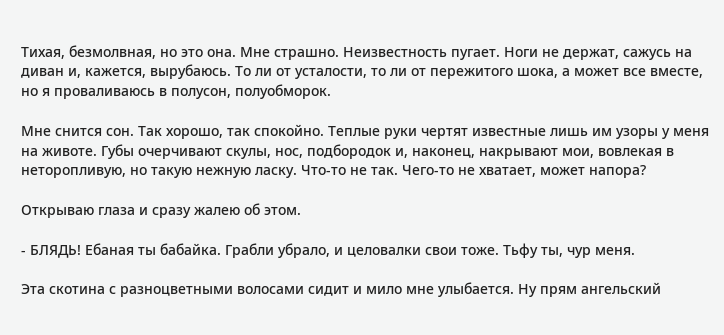Тихая, безмолвная, но это она. Мне страшно. Неизвестность пугает. Ноги не держат, сажусь на диван и, кажется, вырубаюсь. То ли от усталости, то ли от пережитого шока, а может все вместе, но я проваливаюсь в полусон, полуобморок.

Мне снится сон. Так хорошо, так спокойно. Теплые руки чертят известные лишь им узоры у меня на животе. Губы очерчивают скулы, нос, подбородок и, наконец, накрывают мои, вовлекая в неторопливую, но такую нежную ласку. Что-то не так. Чего-то не хватает, может напора?

Открываю глаза и сразу жалею об этом.

- БЛЯДЬ! Ебаная ты бабайка. Грабли убрало, и целовалки свои тоже. Тьфу ты, чур меня.

Эта скотина с разноцветными волосами сидит и мило мне улыбается. Ну прям ангельский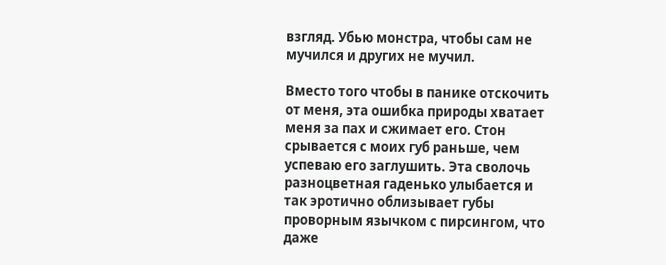взгляд. Убью монстра, чтобы сам не мучился и других не мучил.

Вместо того чтобы в панике отскочить от меня, эта ошибка природы хватает меня за пах и сжимает его. Стон срывается с моих губ раньше, чем успеваю его заглушить. Эта сволочь разноцветная гаденько улыбается и так эротично облизывает губы проворным язычком с пирсингом, что даже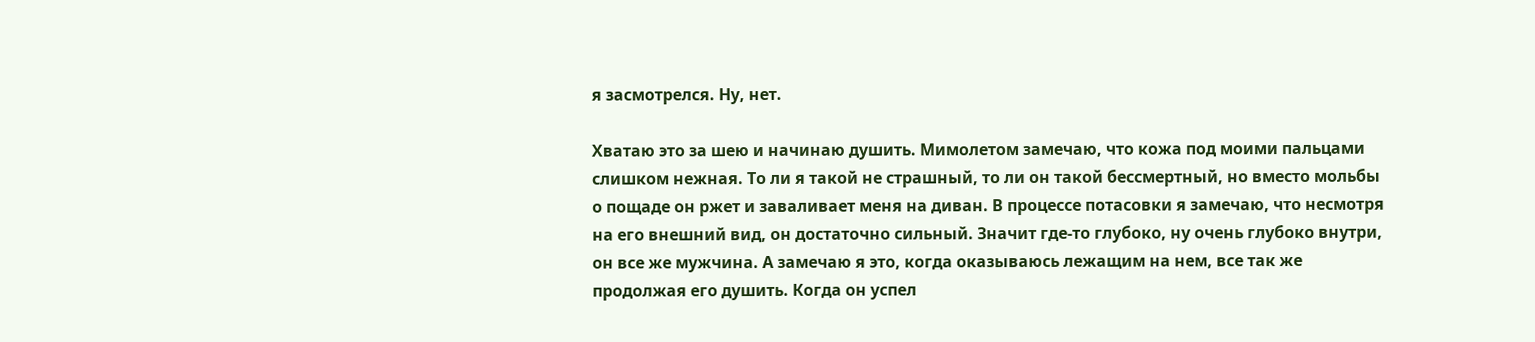я засмотрелся. Ну, нет.

Хватаю это за шею и начинаю душить. Мимолетом замечаю, что кожа под моими пальцами слишком нежная. То ли я такой не страшный, то ли он такой бессмертный, но вместо мольбы о пощаде он ржет и заваливает меня на диван. В процессе потасовки я замечаю, что несмотря на его внешний вид, он достаточно сильный. Значит где-то глубоко, ну очень глубоко внутри, он все же мужчина. А замечаю я это, когда оказываюсь лежащим на нем, все так же продолжая его душить. Когда он успел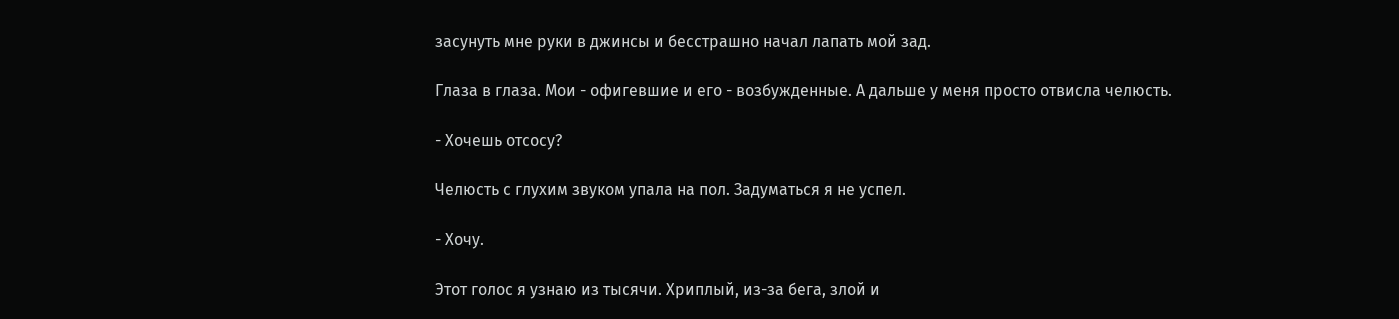засунуть мне руки в джинсы и бесстрашно начал лапать мой зад.

Глаза в глаза. Мои - офигевшие и его - возбужденные. А дальше у меня просто отвисла челюсть.

- Хочешь отсосу?

Челюсть с глухим звуком упала на пол. Задуматься я не успел.

- Хочу.

Этот голос я узнаю из тысячи. Хриплый, из-за бега, злой и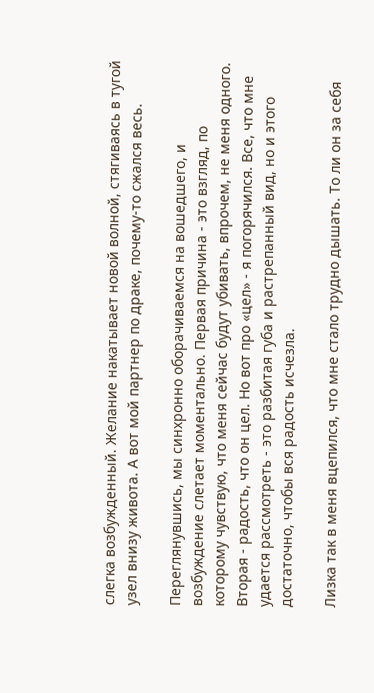слегка возбужденный. Желание накатывает новой волной, стягиваясь в тугой узел внизу живота. А вот мой партнер по драке, почему-то сжался весь.

Переглянувшись, мы синхронно оборачиваемся на вошедшего, и возбуждение слетает моментально. Первая причина - это взгляд, по которому чувствую, что меня сейчас будут убивать, впрочем, не меня одного. Вторая - радость, что он цел. Но вот про «цел» - я погорячился. Все, что мне удается рассмотреть - это разбитая губа и растрепанный вид, но и этого достаточно, чтобы вся радость исчезла.

Лизка так в меня вцепился, что мне стало трудно дышать. То ли он за себя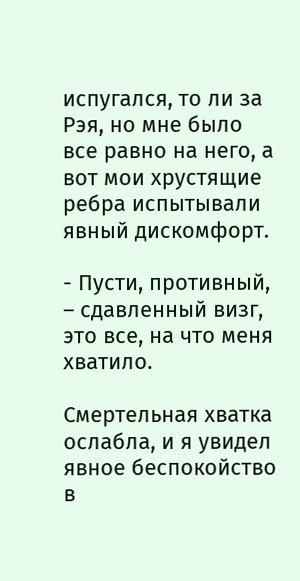испугался, то ли за Рэя, но мне было все равно на него, а вот мои хрустящие ребра испытывали явный дискомфорт.

- Пусти, противный, – сдавленный визг, это все, на что меня хватило.

Смертельная хватка ослабла, и я увидел явное беспокойство в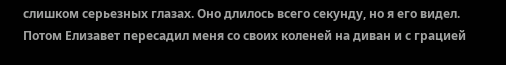слишком серьезных глазах. Оно длилось всего секунду, но я его видел. Потом Елизавет пересадил меня со своих коленей на диван и с грацией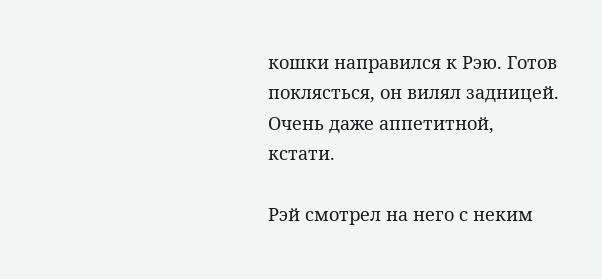кошки направился к Рэю. Готов поклясться, он вилял задницей. Очень даже аппетитной, кстати.

Рэй смотрел на него с неким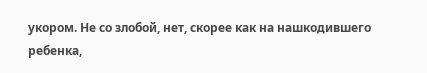укором. Не со злобой, нет, скорее как на нашкодившего ребенка,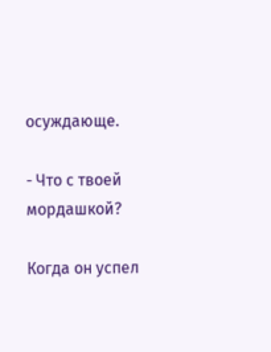осуждающе.

- Что с твоей мордашкой?

Когда он успел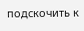подскочить к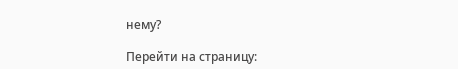нему?

Перейти на страницу: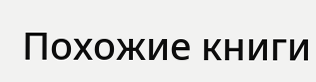Похожие книги